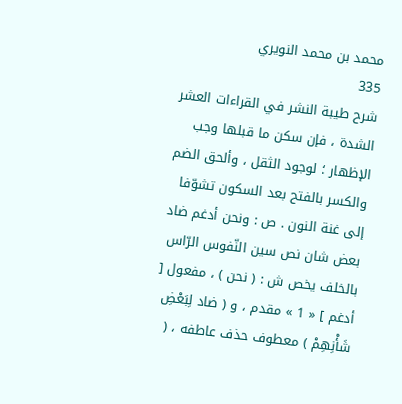محمد بن محمد النويري
335
شرح طيبة النشر في القراءات العشر
الشدة ، فإن سكن ما قبلها وجب الإظهار ؛ لوجود الثقل ، وألحق الضم والكسر بالفتح بعد السكون تشوّفا إلى غنة النون . ص : ونحن أدغم ضاد بعض شان نص سين النّفوس الرّاس بالخلف يخص ش : ( نحن ) ، مفعول [ أدغم ] « 1 » مقدم ، و ( ضاد لِبَعْضِ شَأْنِهِمْ ) معطوف حذف عاطفه ، (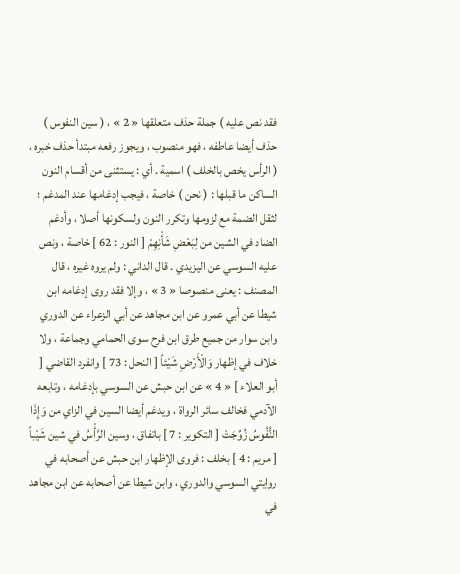فقد نص عليه ) جملة حذف متعلقها « 2 » ، ( سين النفوس ) حذف أيضا عاطفه ، فهو منصوب ، ويجوز رفعه مبتدأ حذف خبره ، ( الرأس يخص بالخلف ) اسمية . أي : يستثنى من أقسام النون الساكن ما قبلها : ( نحن ) خاصة ، فيجب إدغامها عند المدغم ؛ لثقل الضمة مع لزومها وتكرر النون ولسكونها أصلا ، وأدغم الضاد في الشين من لِبَعْضِ شَأْنِهِمْ [ النور : 62 ] خاصة ، ونص عليه السوسي عن اليزيدي . قال الداني : ولم يروه غيره ، قال المصنف : يعنى منصوصا « 3 » ، وإلا فقد روى إدغامه ابن شيطا عن أبي عمرو عن ابن مجاهد عن أبي الزعراء عن الدوري وابن سوار من جميع طرق ابن فرح سوى الحمامي وجماعة ، ولا خلاف في إظهار وَالْأَرْضِ شَيْئاً [ النحل : 73 ] وانفرد القاضي [ أبو العلاء ] « 4 » عن ابن حبش عن السوسي بإدغامه ، وتابعه الآدمي فخالف سائر الرواة ، ويدغم أيضا السين في الزاي من وَإِذَا النُّفُوسُ زُوِّجَتْ [ التكوير : 7 ] باتفاق ، وسين الرَّأْسُ في شين شَيْباً [ مريم : 4 ] بخلف : فروى الإظهار ابن حبش عن أصحابه في روايتي السوسي والدوري ، وابن شيطا عن أصحابه عن ابن مجاهد في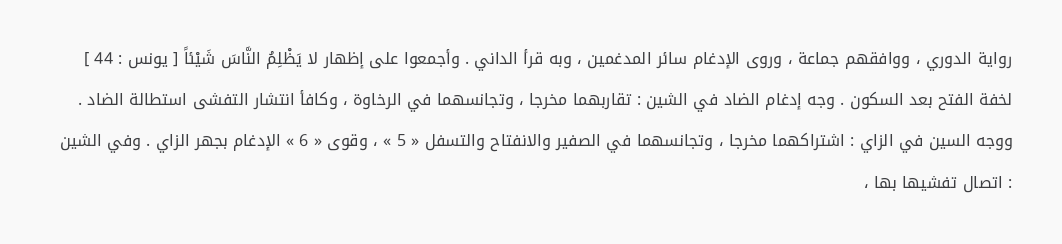رواية الدوري ، ووافقهم جماعة ، وروى الإدغام سائر المدغمين ، وبه قرأ الداني . وأجمعوا على إظهار لا يَظْلِمُ النَّاسَ شَيْئاً [ يونس : 44 ] لخفة الفتح بعد السكون . وجه إدغام الضاد في الشين : تقاربهما مخرجا ، وتجانسهما في الرخاوة ، وكافأ انتشار التفشى استطالة الضاد . ووجه السين في الزاي : اشتراكهما مخرجا ، وتجانسهما في الصفير والانفتاح والتسفل « 5 » ، وقوى « 6 » الإدغام بجهر الزاي . وفي الشين : اتصال تفشيها بها ،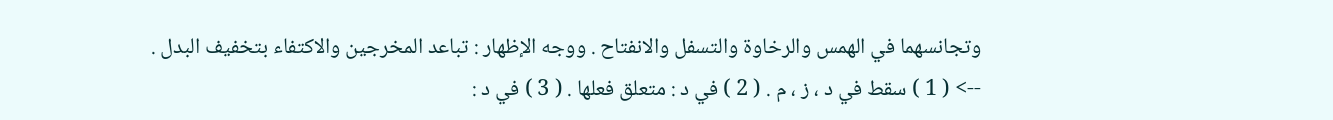وتجانسهما في الهمس والرخاوة والتسفل والانفتاح . ووجه الإظهار : تباعد المخرجين والاكتفاء بتخفيف البدل .
--> ( 1 ) سقط في د ، ز ، م . ( 2 ) في د : متعلق فعلها . ( 3 ) في د :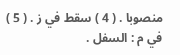منصوبا . ( 4 ) سقط في ز . ( 5 ) في م : السفل .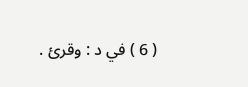( 6 ) في د : وقرئ .